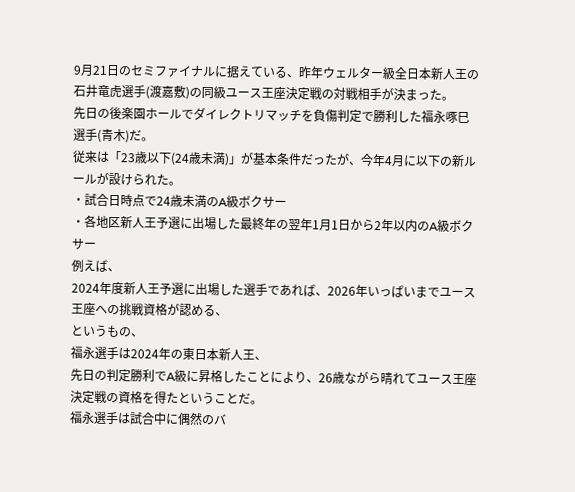9月21日のセミファイナルに据えている、昨年ウェルター級全日本新人王の石井竜虎選手(渡嘉敷)の同級ユース王座決定戦の対戦相手が決まった。
先日の後楽園ホールでダイレクトリマッチを負傷判定で勝利した福永啄巳選手(青木)だ。
従来は「23歳以下(24歳未満)」が基本条件だったが、今年4月に以下の新ルールが設けられた。
・試合日時点で24歳未満のA級ボクサー
・各地区新人王予選に出場した最終年の翌年1月1日から2年以内のA級ボクサー
例えば、
2024年度新人王予選に出場した選手であれば、2026年いっぱいまでユース王座への挑戦資格が認める、
というもの、
福永選手は2024年の東日本新人王、
先日の判定勝利でA級に昇格したことにより、26歳ながら晴れてユース王座決定戦の資格を得たということだ。
福永選手は試合中に偶然のバ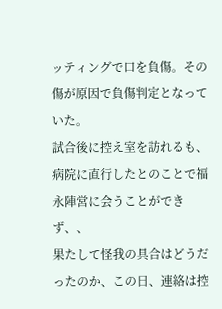ッティングで口を負傷。その傷が原因で負傷判定となっていた。
試合後に控え室を訪れるも、病院に直行したとのことで福永陣営に会うことができず、、
果たして怪我の具合はどうだったのか、この日、連絡は控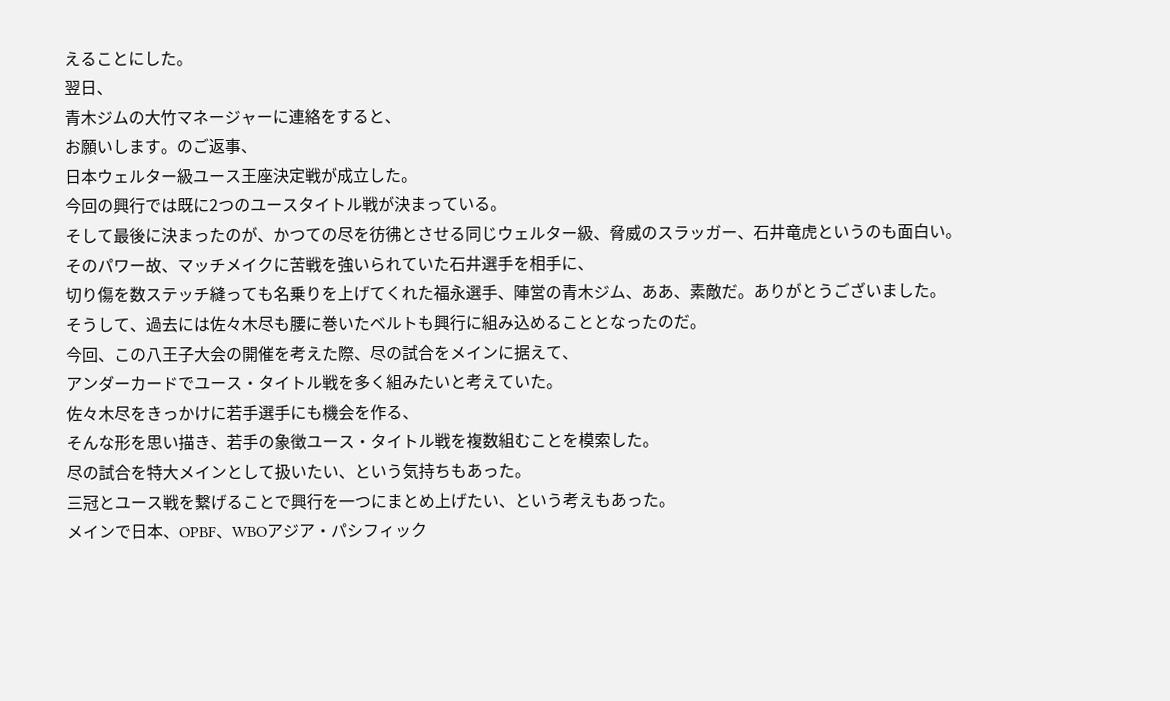えることにした。
翌日、
青木ジムの大竹マネージャーに連絡をすると、
お願いします。のご返事、
日本ウェルター級ユース王座決定戦が成立した。
今回の興行では既に2つのユースタイトル戦が決まっている。
そして最後に決まったのが、かつての尽を彷彿とさせる同じウェルター級、脅威のスラッガー、石井竜虎というのも面白い。
そのパワー故、マッチメイクに苦戦を強いられていた石井選手を相手に、
切り傷を数ステッチ縫っても名乗りを上げてくれた福永選手、陣営の青木ジム、ああ、素敵だ。ありがとうございました。
そうして、過去には佐々木尽も腰に巻いたベルトも興行に組み込めることとなったのだ。
今回、この八王子大会の開催を考えた際、尽の試合をメインに据えて、
アンダーカードでユース・タイトル戦を多く組みたいと考えていた。
佐々木尽をきっかけに若手選手にも機会を作る、
そんな形を思い描き、若手の象徴ユース・タイトル戦を複数組むことを模索した。
尽の試合を特大メインとして扱いたい、という気持ちもあった。
三冠とユース戦を繋げることで興行を一つにまとめ上げたい、という考えもあった。
メインで日本、OPBF、WBOアジア・パシフィック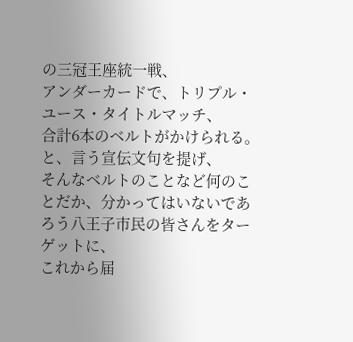の三冠王座統一戦、
アンダーカードで、トリプル・ユース・タイトルマッチ、
合計6本のベルトがかけられる。
と、言う宣伝文句を提げ、
そんなベルトのことなど何のことだか、分かってはいないであろう八王子市民の皆さんをターゲットに、
これから届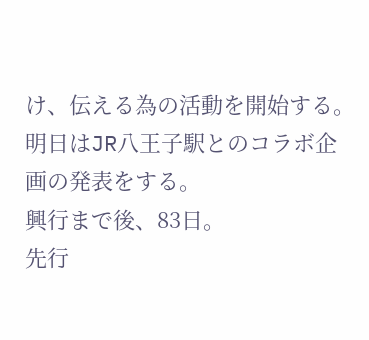け、伝える為の活動を開始する。
明日はJR八王子駅とのコラボ企画の発表をする。
興行まで後、83日。
先行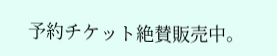予約チケット絶賛販売中。